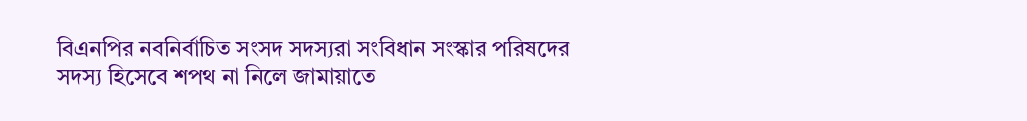বিএনপির নবনির্বাচিত সংসদ সদস্যরা সংবিধান সংস্কার পরিষদের সদস্য হিসেবে শপথ না নিলে জামায়াতে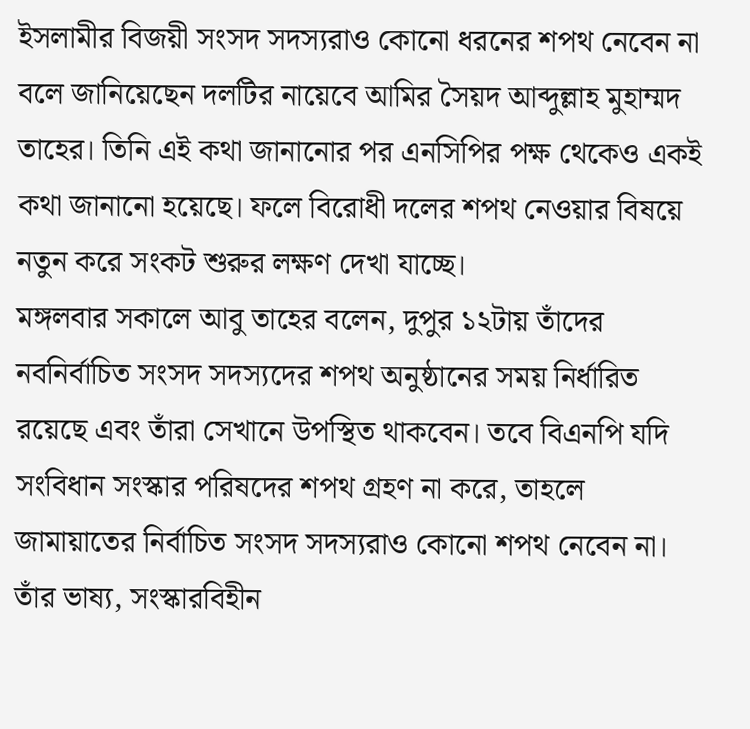ইসলামীর বিজয়ী সংসদ সদস্যরাও কোনো ধরনের শপথ নেবেন না বলে জানিয়েছেন দলটির নায়েবে আমির সৈয়দ আব্দুল্লাহ মুহাম্মদ তাহের। তিনি এই কথা জানানোর পর এনসিপির পক্ষ থেকেও একই কথা জানানো হয়েছে। ফলে বিরোধী দলের শপথ নেওয়ার বিষয়ে নতুন করে সংকট শুরুর লক্ষণ দেখা যাচ্ছে।
মঙ্গলবার সকালে আবু তাহের বলেন, দুপুর ১২টায় তাঁদের নবনির্বাচিত সংসদ সদস্যদের শপথ অনুষ্ঠানের সময় নির্ধারিত রয়েছে এবং তাঁরা সেখানে উপস্থিত থাকবেন। তবে বিএনপি যদি সংবিধান সংস্কার পরিষদের শপথ গ্রহণ না করে, তাহলে জামায়াতের নির্বাচিত সংসদ সদস্যরাও কোনো শপথ নেবেন না। তাঁর ভাষ্য, সংস্কারবিহীন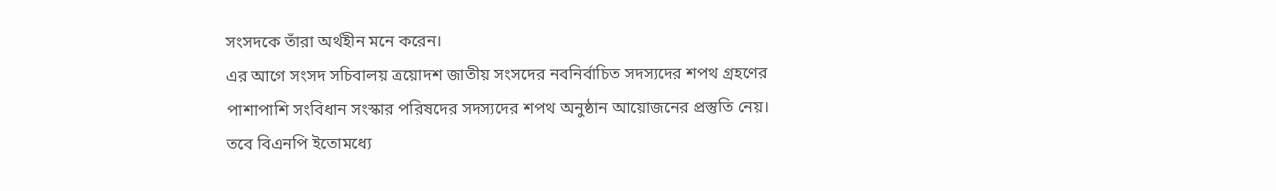সংসদকে তাঁরা অর্থহীন মনে করেন।
এর আগে সংসদ সচিবালয় ত্রয়োদশ জাতীয় সংসদের নবনির্বাচিত সদস্যদের শপথ গ্রহণের পাশাপাশি সংবিধান সংস্কার পরিষদের সদস্যদের শপথ অনুষ্ঠান আয়োজনের প্রস্তুতি নেয়। তবে বিএনপি ইতোমধ্যে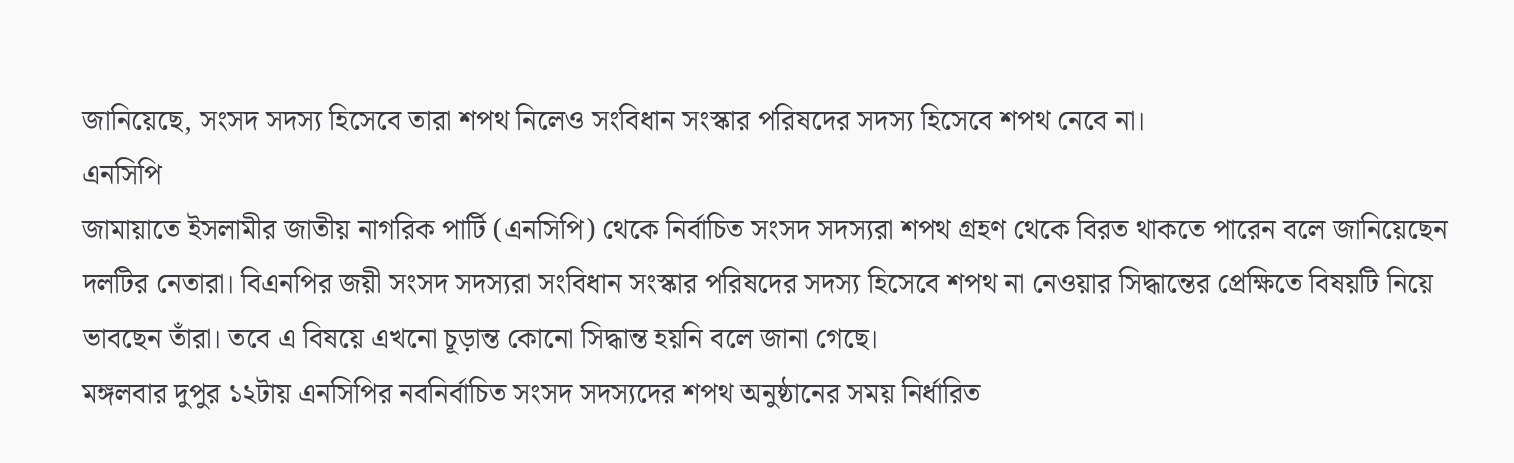জানিয়েছে, সংসদ সদস্য হিসেবে তারা শপথ নিলেও সংবিধান সংস্কার পরিষদের সদস্য হিসেবে শপথ নেবে না।
এনসিপি
জামায়াতে ইসলামীর জাতীয় নাগরিক পার্টি (এনসিপি) থেকে নির্বাচিত সংসদ সদস্যরা শপথ গ্রহণ থেকে বিরত থাকতে পারেন বলে জানিয়েছেন দলটির নেতারা। বিএনপির জয়ী সংসদ সদস্যরা সংবিধান সংস্কার পরিষদের সদস্য হিসেবে শপথ না নেওয়ার সিদ্ধান্তের প্রেক্ষিতে বিষয়টি নিয়ে ভাবছেন তাঁরা। তবে এ বিষয়ে এখনো চূড়ান্ত কোনো সিদ্ধান্ত হয়নি বলে জানা গেছে।
মঙ্গলবার দুপুর ১২টায় এনসিপির নবনির্বাচিত সংসদ সদস্যদের শপথ অনুষ্ঠানের সময় নির্ধারিত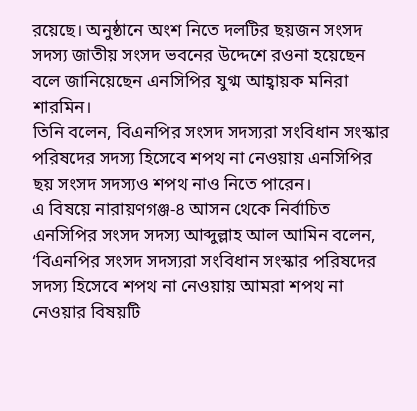রয়েছে। অনুষ্ঠানে অংশ নিতে দলটির ছয়জন সংসদ সদস্য জাতীয় সংসদ ভবনের উদ্দেশে রওনা হয়েছেন বলে জানিয়েছেন এনসিপির যুগ্ম আহ্বায়ক মনিরা শারমিন।
তিনি বলেন, বিএনপির সংসদ সদস্যরা সংবিধান সংস্কার পরিষদের সদস্য হিসেবে শপথ না নেওয়ায় এনসিপির ছয় সংসদ সদস্যও শপথ নাও নিতে পারেন।
এ বিষয়ে নারায়ণগঞ্জ-৪ আসন থেকে নির্বাচিত এনসিপির সংসদ সদস্য আব্দুল্লাহ আল আমিন বলেন, ‘বিএনপির সংসদ সদস্যরা সংবিধান সংস্কার পরিষদের সদস্য হিসেবে শপথ না নেওয়ায় আমরা শপথ না নেওয়ার বিষয়টি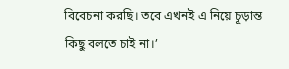বিবেচনা করছি। তবে এখনই এ নিয়ে চূড়ান্ত কিছু বলতে চাই না।’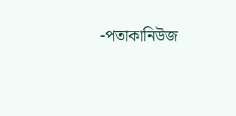-পতাকানিউজ